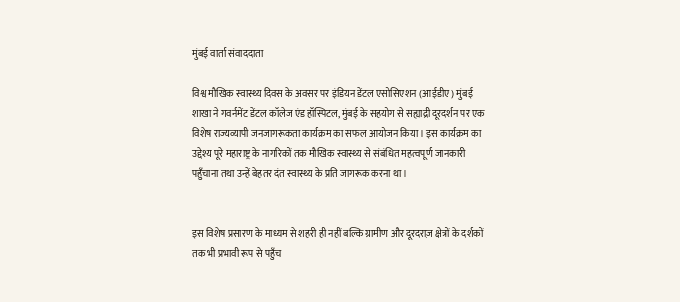मुंबई वार्ता संवाददाता

विश्व मौखिक स्वास्थ्य दिवस के अवसर पर इंडियन डेंटल एसोसिएशन (आईडीए) मुंबई शाखा ने गवर्नमेंट डेंटल कॉलेज एंड हॉस्पिटल, मुंबई के सहयोग से सह्याद्री दूरदर्शन पर एक विशेष राज्यव्यापी जनजागरूकता कार्यक्रम का सफल आयोजन किया। इस कार्यक्रम का उद्देश्य पूरे महाराष्ट्र के नागरिकों तक मौखिक स्वास्थ्य से संबंधित महत्वपूर्ण जानकारी पहुँचाना तथा उन्हें बेहतर दंत स्वास्थ्य के प्रति जागरूक करना था।


इस विशेष प्रसारण के माध्यम से शहरी ही नहीं बल्कि ग्रामीण और दूरदराज़ क्षेत्रों के दर्शकों तक भी प्रभावी रूप से पहुँच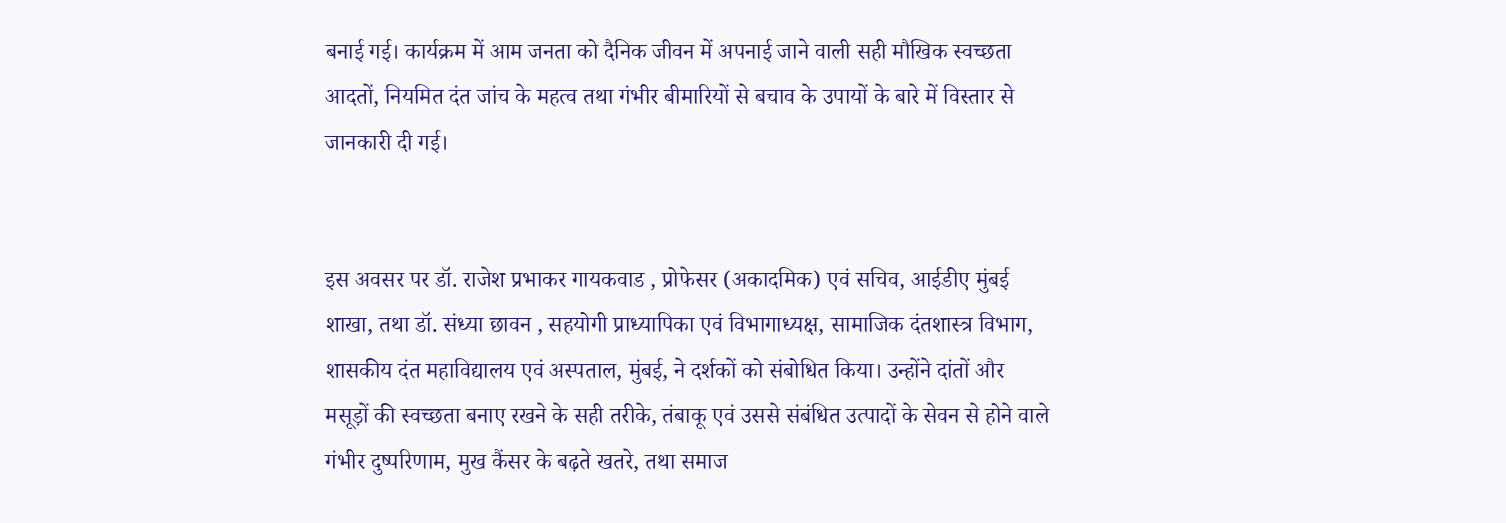बनाई गई। कार्यक्रम में आम जनता को दैनिक जीवन में अपनाई जाने वाली सही मौखिक स्वच्छता आदतों, नियमित दंत जांच के महत्व तथा गंभीर बीमारियों से बचाव के उपायों के बारे में विस्तार से जानकारी दी गई।


इस अवसर पर डॉ. राजेश प्रभाकर गायकवाड , प्रोफेसर (अकादमिक) एवं सचिव, आईडीए मुंबई शाखा, तथा डॉ. संध्या छावन , सहयोगी प्राध्यापिका एवं विभागाध्यक्ष, सामाजिक दंतशास्त्र विभाग, शासकीय दंत महाविद्यालय एवं अस्पताल, मुंबई, ने दर्शकों को संबोधित किया। उन्होंने दांतों और मसूड़ों की स्वच्छता बनाए रखने के सही तरीके, तंबाकू एवं उससे संबंधित उत्पादों के सेवन से होने वाले गंभीर दुष्परिणाम, मुख कैंसर के बढ़ते खतरे, तथा समाज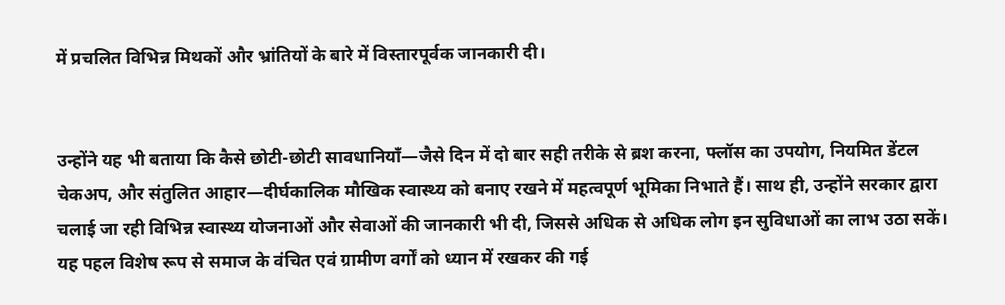में प्रचलित विभिन्न मिथकों और भ्रांतियों के बारे में विस्तारपूर्वक जानकारी दी।


उन्होंने यह भी बताया कि कैसे छोटी-छोटी सावधानियाँ—जैसे दिन में दो बार सही तरीके से ब्रश करना, फ्लॉस का उपयोग, नियमित डेंटल चेकअप, और संतुलित आहार—दीर्घकालिक मौखिक स्वास्थ्य को बनाए रखने में महत्वपूर्ण भूमिका निभाते हैं। साथ ही, उन्होंने सरकार द्वारा चलाई जा रही विभिन्न स्वास्थ्य योजनाओं और सेवाओं की जानकारी भी दी, जिससे अधिक से अधिक लोग इन सुविधाओं का लाभ उठा सकें।
यह पहल विशेष रूप से समाज के वंचित एवं ग्रामीण वर्गों को ध्यान में रखकर की गई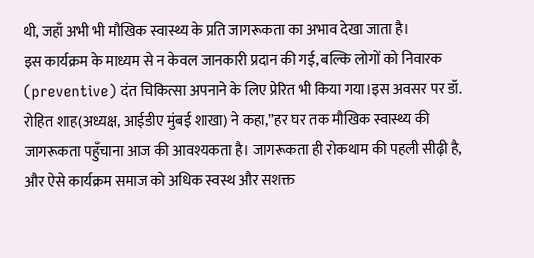थी, जहाँ अभी भी मौखिक स्वास्थ्य के प्रति जागरूकता का अभाव देखा जाता है।
इस कार्यक्रम के माध्यम से न केवल जानकारी प्रदान की गई, बल्कि लोगों को निवारक (preventive) दंत चिकित्सा अपनाने के लिए प्रेरित भी किया गया।इस अवसर पर डॉ. रोहित शाह(अध्यक्ष, आईडीए मुंबई शाखा) ने कहा,”हर घर तक मौखिक स्वास्थ्य की जागरूकता पहुँचाना आज की आवश्यकता है। जागरूकता ही रोकथाम की पहली सीढ़ी है, और ऐसे कार्यक्रम समाज को अधिक स्वस्थ और सशक्त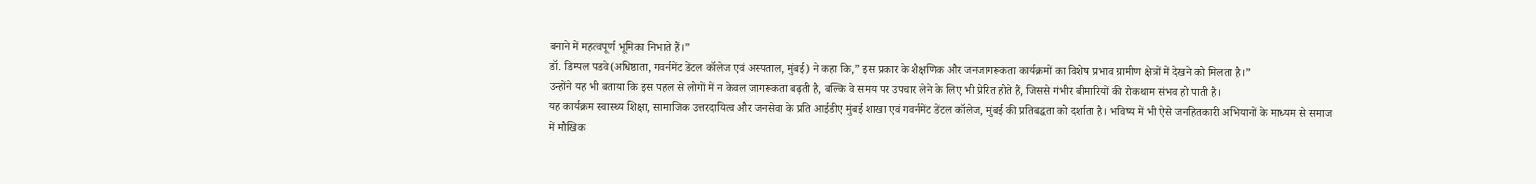बनाने में महत्वपूर्ण भूमिका निभाते हैं।”
डॉ. डिम्पल पडवे(अधिष्ठाता, गवर्नमेंट डेंटल कॉलेज एवं अस्पताल, मुंबई) ने कहा कि,” इस प्रकार के शैक्षणिक और जनजागरूकता कार्यक्रमों का विशेष प्रभाव ग्रामीण क्षेत्रों में देखने को मिलता है।”
उन्होंने यह भी बताया कि इस पहल से लोगों में न केवल जागरूकता बढ़ती है, बल्कि वे समय पर उपचार लेने के लिए भी प्रेरित होते हैं, जिससे गंभीर बीमारियों की रोकथाम संभव हो पाती है।
यह कार्यक्रम स्वास्थ्य शिक्षा, सामाजिक उत्तरदायित्व और जनसेवा के प्रति आईडीए मुंबई शाखा एवं गवर्नमेंट डेंटल कॉलेज, मुंबई की प्रतिबद्धता को दर्शाता है। भविष्य में भी ऐसे जनहितकारी अभियानों के माध्यम से समाज में मौखिक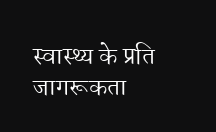स्वास्थ्य के प्रति जागरूकता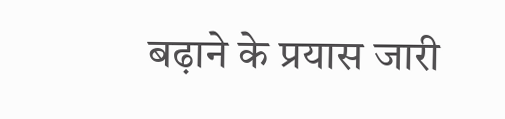बढ़ाने के प्रयास जारी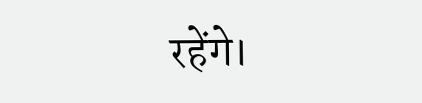रहेंगे।